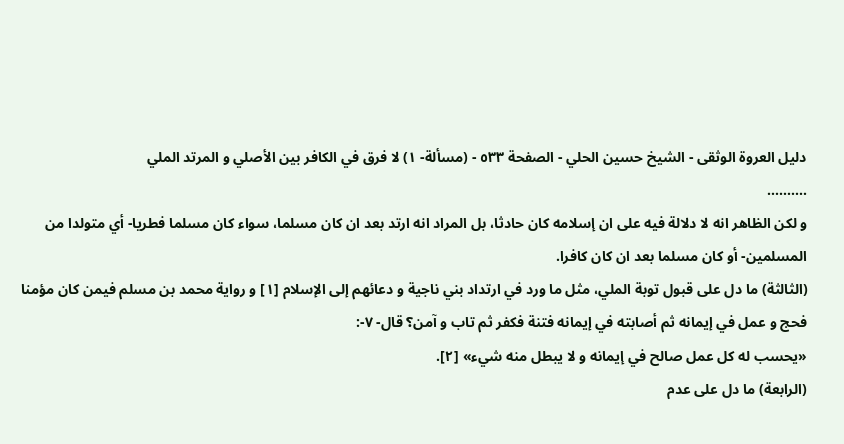دليل العروة الوثقى - الشيخ حسين الحلي - الصفحة ٥٣٣ - (مسألة- ١) لا فرق في الكافر بين الأصلي و المرتد الملي
..........
و لكن الظاهر انه لا دلالة فيه على ان إسلامه كان حادثا، بل المراد انه ارتد بعد ان كان مسلما، سواء كان مسلما فطريا- أي متولدا من المسلمين- أو كان مسلما بعد ان كان كافرا.
(الثالثة) ما دل على قبول توبة الملي، مثل ما ورد في ارتداد بني ناجية و دعائهم إلى الإسلام [١] و رواية محمد بن مسلم فيمن كان مؤمنا فحج و عمل في إيمانه ثم أصابته في إيمانه فتنة فكفر ثم تاب و آمن؟ قال- ٧-:
«يحسب له كل عمل صالح في إيمانه و لا يبطل منه شيء» [٢].
(الرابعة) ما دل على عدم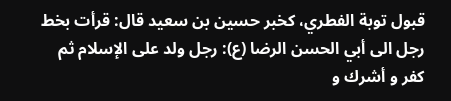قبول توبة الفطري، كخبر حسين بن سعيد قال: قرأت بخط رجل الى أبي الحسن الرضا (ع): رجل ولد على الإسلام ثم كفر و أشرك و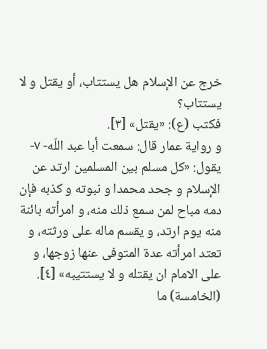خرج عن الإسلام هل يستتاب، أو يقتل و لا يستتاب؟
فكتب (ع): «يقتل» [٣].
و رواية عمار قال: سمعت أبا عبد اللّه- ٧- يقول: «كل مسلم بين المسلمين ارتد عن الإسلام و جحد محمدا و نبوته و كذبه فإن دمه مباح لمن سمع ذلك منه، و امرأته بائنة منه يوم ارتد، و يقسم ماله على ورثته، و تعتد امرأته عدة المتوفى عنها زوجها، و على الامام ان يقتله و لا يستتيبه» [٤].
(الخامسة) ما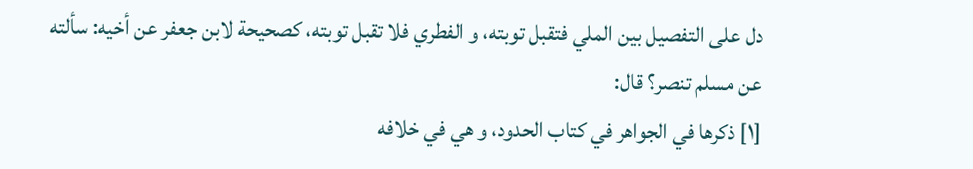دل على التفصيل بين الملي فتقبل توبته، و الفطري فلا تقبل توبته، كصحيحة لابن جعفر عن أخيه: سألته عن مسلم تنصر؟ قال:
[١] ذكرها في الجواهر في كتاب الحدود، و هي في خلافه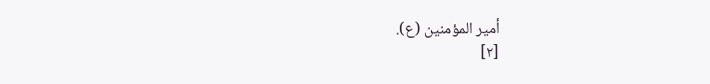أمير المؤمنين (ع).
[٢]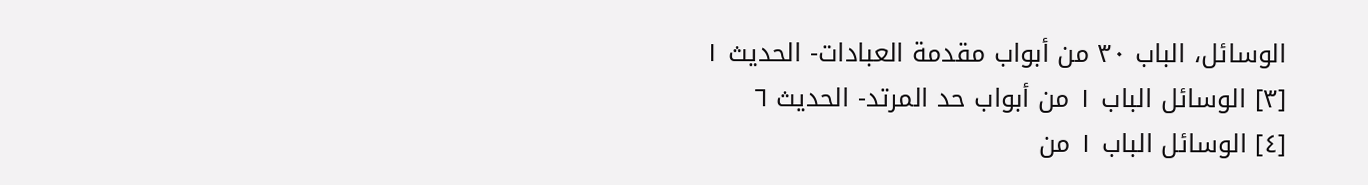الوسائل، الباب ٣٠ من أبواب مقدمة العبادات- الحديث ١
[٣] الوسائل الباب ١ من أبواب حد المرتد- الحديث ٦
[٤] الوسائل الباب ١ من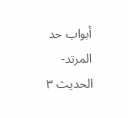أبواب حد المرتد- الحديث ٣